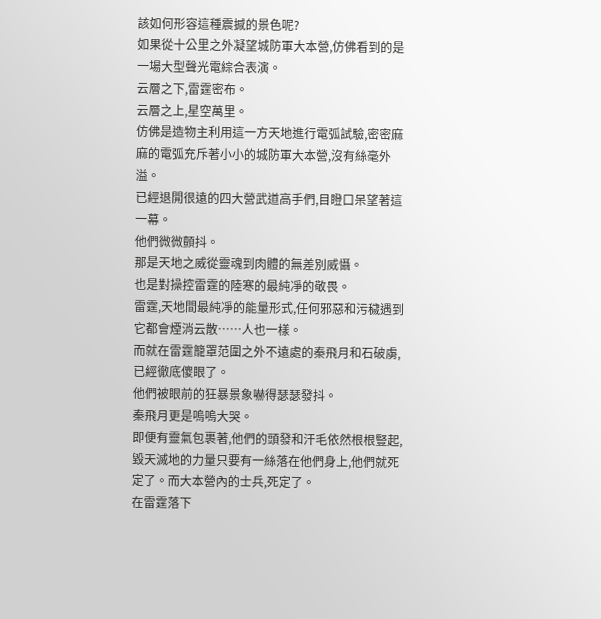該如何形容這種震撼的景色呢?
如果從十公里之外凝望城防軍大本營,仿佛看到的是一場大型聲光電綜合表演。
云層之下,雷霆密布。
云層之上,星空萬里。
仿佛是造物主利用這一方天地進行電弧試驗,密密麻麻的電弧充斥著小小的城防軍大本營,沒有絲毫外溢。
已經退開很遠的四大營武道高手們,目瞪口呆望著這一幕。
他們微微顫抖。
那是天地之威從靈魂到肉體的無差別威懾。
也是對操控雷霆的陸寒的最純凈的敬畏。
雷霆,天地間最純凈的能量形式,任何邪惡和污穢遇到它都會煙消云散……人也一樣。
而就在雷霆籠罩范圍之外不遠處的秦飛月和石破虜,已經徹底傻眼了。
他們被眼前的狂暴景象嚇得瑟瑟發抖。
秦飛月更是嗚嗚大哭。
即便有靈氣包裹著,他們的頭發和汗毛依然根根豎起,毀天滅地的力量只要有一絲落在他們身上,他們就死定了。而大本營內的士兵,死定了。
在雷霆落下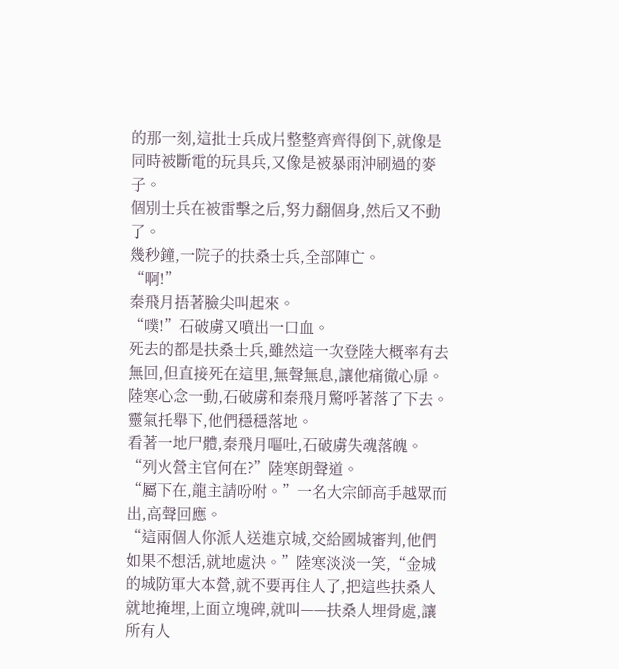的那一刻,這批士兵成片整整齊齊得倒下,就像是同時被斷電的玩具兵,又像是被暴雨沖刷過的麥子。
個別士兵在被雷擊之后,努力翻個身,然后又不動了。
幾秒鐘,一院子的扶桑士兵,全部陣亡。
“啊!”
秦飛月捂著臉尖叫起來。
“噗!”石破虜又噴出一口血。
死去的都是扶桑士兵,雖然這一次登陸大概率有去無回,但直接死在這里,無聲無息,讓他痛徹心扉。
陸寒心念一動,石破虜和秦飛月驚呼著落了下去。
靈氣托舉下,他們穩穩落地。
看著一地尸體,秦飛月嘔吐,石破虜失魂落魄。
“列火營主官何在?”陸寒朗聲道。
“屬下在,龍主請吩咐。”一名大宗師高手越眾而出,高聲回應。
“這兩個人你派人送進京城,交給國城審判,他們如果不想活,就地處決。”陸寒淡淡一笑,“金城的城防軍大本營,就不要再住人了,把這些扶桑人就地掩埋,上面立塊碑,就叫——扶桑人埋骨處,讓所有人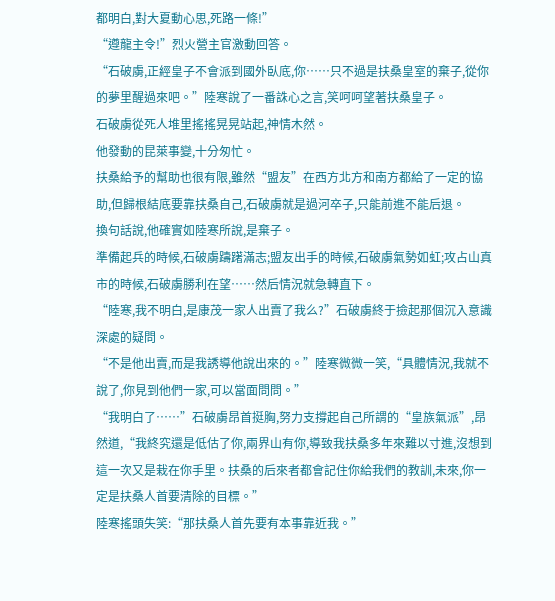都明白,對大夏動心思,死路一條!”
“遵龍主令!”烈火營主官激動回答。
“石破虜,正經皇子不會派到國外臥底,你……只不過是扶桑皇室的棄子,從你的夢里醒過來吧。”陸寒說了一番誅心之言,笑呵呵望著扶桑皇子。
石破虜從死人堆里搖搖晃晃站起,神情木然。
他發動的昆萊事變,十分匆忙。
扶桑給予的幫助也很有限,雖然“盟友”在西方北方和南方都給了一定的協助,但歸根結底要靠扶桑自己,石破虜就是過河卒子,只能前進不能后退。
換句話說,他確實如陸寒所說,是棄子。
準備起兵的時候,石破虜躊躇滿志;盟友出手的時候,石破虜氣勢如虹;攻占山真市的時候,石破虜勝利在望……然后情況就急轉直下。
“陸寒,我不明白,是康茂一家人出賣了我么?”石破虜終于撿起那個沉入意識深處的疑問。
“不是他出賣,而是我誘導他說出來的。”陸寒微微一笑,“具體情況,我就不說了,你見到他們一家,可以當面問問。”
“我明白了……”石破虜昂首挺胸,努力支撐起自己所謂的“皇族氣派”,昂然道,“我終究還是低估了你,兩界山有你,導致我扶桑多年來難以寸進,沒想到這一次又是栽在你手里。扶桑的后來者都會記住你給我們的教訓,未來,你一定是扶桑人首要清除的目標。”
陸寒搖頭失笑:“那扶桑人首先要有本事靠近我。”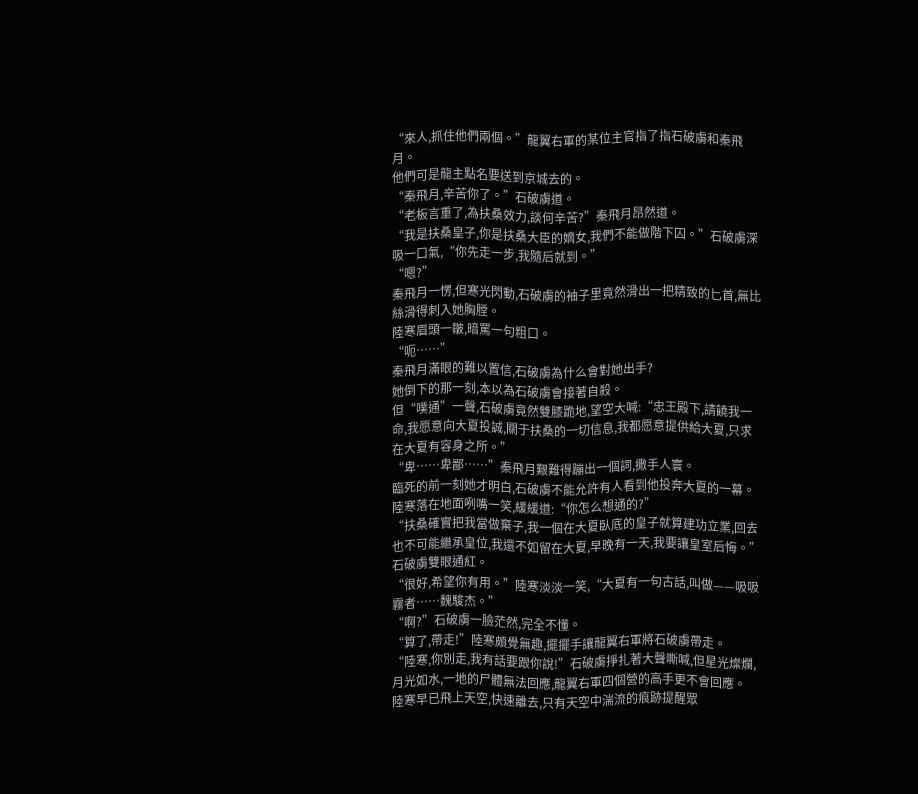“來人,抓住他們兩個。”龍翼右軍的某位主官指了指石破虜和秦飛月。
他們可是龍主點名要送到京城去的。
“秦飛月,辛苦你了。”石破虜道。
“老板言重了,為扶桑效力,談何辛苦?”秦飛月昂然道。
“我是扶桑皇子,你是扶桑大臣的嫡女,我們不能做階下囚。”石破虜深吸一口氣,“你先走一步,我隨后就到。”
“嗯?”
秦飛月一愣,但寒光閃動,石破虜的袖子里竟然滑出一把精致的匕首,無比絲滑得刺入她胸膛。
陸寒眉頭一皺,暗罵一句粗口。
“呃……”
秦飛月滿眼的難以置信,石破虜為什么會對她出手?
她倒下的那一刻,本以為石破虜會接著自殺。
但“噗通”一聲,石破虜竟然雙膝跪地,望空大喊:“忠王殿下,請饒我一命,我愿意向大夏投誠,關于扶桑的一切信息,我都愿意提供給大夏,只求在大夏有容身之所。”
“卑……卑鄙……”秦飛月艱難得蹦出一個詞,撒手人寰。
臨死的前一刻她才明白,石破虜不能允許有人看到他投奔大夏的一幕。
陸寒落在地面咧嘴一笑,緩緩道:“你怎么想通的?”
“扶桑確實把我當做棄子,我一個在大夏臥底的皇子就算建功立業,回去也不可能繼承皇位,我還不如留在大夏,早晚有一天,我要讓皇室后悔。”石破虜雙眼通紅。
“很好,希望你有用。”陸寒淡淡一笑,“大夏有一句古話,叫做——吸吸霧者……魏駿杰。”
“啊?”石破虜一臉茫然,完全不懂。
“算了,帶走!”陸寒頗覺無趣,擺擺手讓龍翼右軍將石破虜帶走。
“陸寒,你別走,我有話要跟你說!”石破虜掙扎著大聲嘶喊,但星光燦爛,月光如水,一地的尸體無法回應,龍翼右軍四個營的高手更不會回應。
陸寒早已飛上天空,快速離去,只有天空中湍流的痕跡提醒眾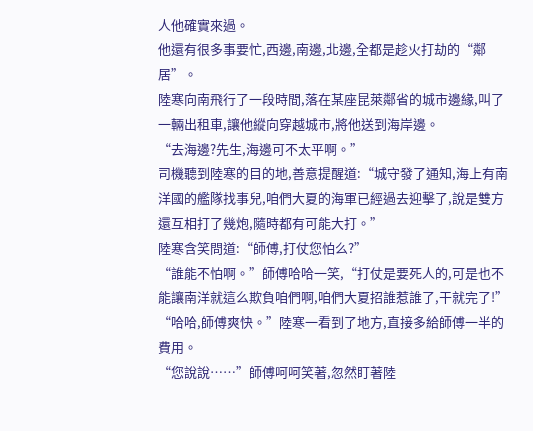人他確實來過。
他還有很多事要忙,西邊,南邊,北邊,全都是趁火打劫的“鄰居”。
陸寒向南飛行了一段時間,落在某座昆萊鄰省的城市邊緣,叫了一輛出租車,讓他縱向穿越城市,將他送到海岸邊。
“去海邊?先生,海邊可不太平啊。”
司機聽到陸寒的目的地,善意提醒道:“城守發了通知,海上有南洋國的艦隊找事兒,咱們大夏的海軍已經過去迎擊了,說是雙方還互相打了幾炮,隨時都有可能大打。”
陸寒含笑問道:“師傅,打仗您怕么?”
“誰能不怕啊。”師傅哈哈一笑,“打仗是要死人的,可是也不能讓南洋就這么欺負咱們啊,咱們大夏招誰惹誰了,干就完了!”
“哈哈,師傅爽快。”陸寒一看到了地方,直接多給師傅一半的費用。
“您說說……”師傅呵呵笑著,忽然盯著陸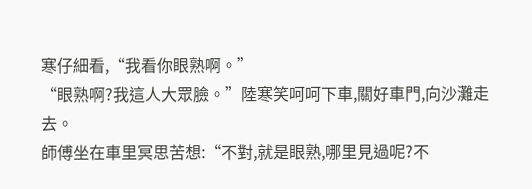寒仔細看,“我看你眼熟啊。”
“眼熟啊?我這人大眾臉。”陸寒笑呵呵下車,關好車門,向沙灘走去。
師傅坐在車里冥思苦想:“不對,就是眼熟,哪里見過呢?不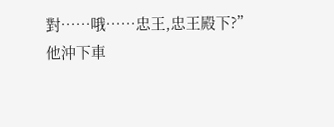對……哦……忠王,忠王殿下?”
他沖下車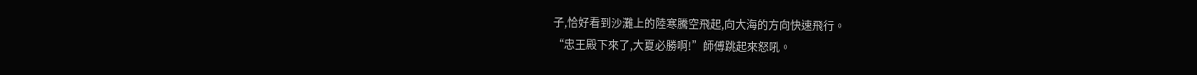子,恰好看到沙灘上的陸寒騰空飛起,向大海的方向快速飛行。
“忠王殿下來了,大夏必勝啊!”師傅跳起來怒吼。